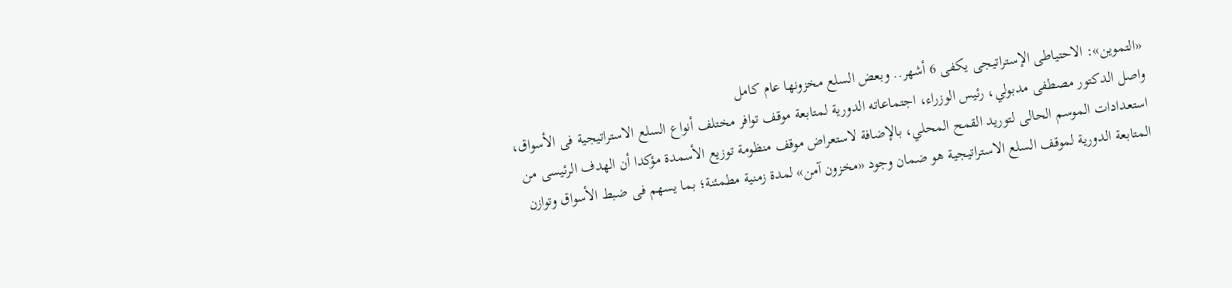«التموين»: الاحتياطى الإستراتيجى يكفى 6 أشهر.. وبعض السلع مخزونها عام كامل
واصل الدكتور مصطفى مدبولي، رئيس الوزراء، اجتماعاته الدورية لمتابعة موقف توافر مختلف أنواع السلع الاستراتيجية فى الأسواق، استعدادات الموسم الحالى لتوريد القمح المحلي، بالإضافة لاستعراض موقف منظومة توزيع الأسمدة مؤكدا أن الهدف الرئيسى من المتابعة الدورية لموقف السلع الاستراتيجية هو ضمان وجود «مخزون آمن» لمدة زمنية مطمئنة؛ بما يسهم فى ضبط الأسواق وتوازن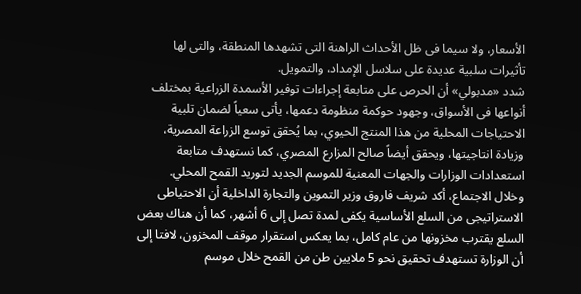الأسعار، ولا سيما فى ظل الأحداث الراهنة التى تشهدها المنطقة، والتى لها تأثيرات سلبية عديدة على سلاسل الإمداد، والتمويل.
شدد «مدبولي» أن الحرص على متابعة إجراءات توفير الأسمدة الزراعية بمختلف أنواعها فى الأسواق، وجهود حوكمة منظومة دعمها، يأتى سعياً لضمان تلبية الاحتياجات المحلية من هذا المنتج الحيوي، بما يُحقق توسع الزراعة المصرية، وزيادة انتاجيتها، ويحقق أيضاً صالح المزارع المصري، كما نستهدف متابعة استعدادات الوزارات والجهات المعنية للموسم الجديد لتوريد القمح المحلي.
وخلال الاجتماع، أكد شريف فاروق وزير التموين والتجارة الداخلية أن الاحتياطى الاستراتيجى من السلع الأساسية يكفى لمدة تصل إلى 6 أشهر، كما أن هناك بعض السلع يقترب مخزونها من عام كامل، بما يعكس استقرار موقف المخزون، لافتا إلى أن الوزارة تستهدف تحقيق نحو 5 ملايين طن من القمح خلال موسم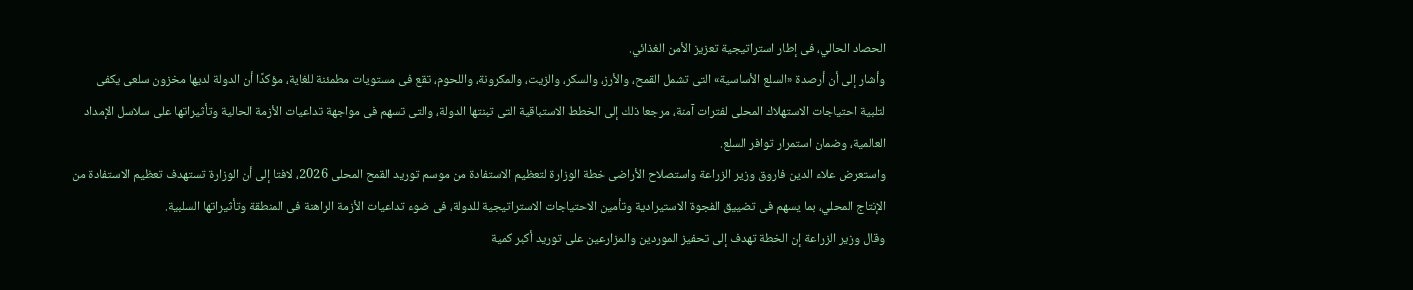الحصاد الحالي، فى إطار استراتيجية تعزيز الأمن الغذائي.
وأشار إلى أن أرصدة «السلع الأساسية» التى تشمل القمح، والأرز، والسكر، والزيت، والمكرونة، واللحوم، تقع فى مستويات مطمئنة للغاية، مؤكدًا أن الدولة لديها مخزون سلعى يكفى لتلبية احتياجات الاستهلاك المحلى لفترات آمنة، مرجعا ذلك إلى الخطط الاستباقية التى تبنتها الدولة، والتى تسهم فى مواجهة تداعيات الأزمة الحالية وتأثيراتها على سلاسل الإمداد العالمية، وضمان استمرار توافر السلع.
واستعرض علاء الدين فاروق وزير الزراعة واستصلاح الأراضى خطة الوزارة لتعظيم الاستفادة من موسم توريد القمح المحلى 2026، لافتا إلى أن الوزارة تستهدف تعظيم الاستفادة من الإنتاج المحلي، بما يسهم فى تضييق الفجوة الاستيرادية وتأمين الاحتياجات الاستراتيجية للدولة، فى ضوء تداعيات الأزمة الراهنة فى المنطقة وتأثيراتها السلبية.
وقال وزير الزراعة إن الخطة تهدف إلى تحفيز الموردين والمزارعين على توريد أكبر كمية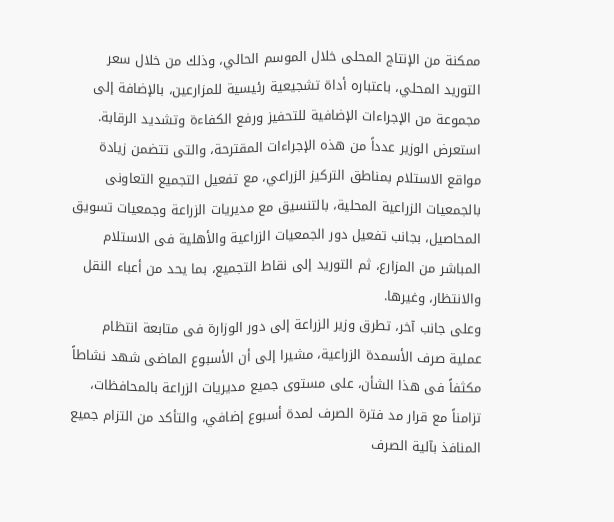ممكنة من الإنتاج المحلى خلال الموسم الحالي، وذلك من خلال سعر التوريد المحلي، باعتباره أداة تشجيعية رئيسية للمزارعين، بالإضافة إلى مجموعة من الإجراءات الإضافية للتحفيز ورفع الكفاءة وتشديد الرقابة.
استعرض الوزير عدداً من هذه الإجراءات المقترحة، والتى تتضمن زيادة مواقع الاستلام بمناطق التركيز الزراعي، مع تفعيل التجميع التعاونى بالجمعيات الزراعية المحلية، بالتنسيق مع مديريات الزراعة وجمعيات تسويق المحاصيل، بجانب تفعيل دور الجمعيات الزراعية والأهلية فى الاستلام المباشر من المزارع، ثم التوريد إلى نقاط التجميع، بما يحد من أعباء النقل والانتظار، وغيرها.
وعلى جانب آخر، تطرق وزير الزراعة إلى دور الوزارة فى متابعة انتظام عملية صرف الأسمدة الزراعية، مشيرا إلى أن الأسبوع الماضى شهد نشاطاً مكثفاً فى هذا الشأن، على مستوى جميع مديريات الزراعة بالمحافظات، تزامناً مع قرار مد فترة الصرف لمدة أسبوع إضافي، والتأكد من التزام جميع المنافذ بآلية الصرف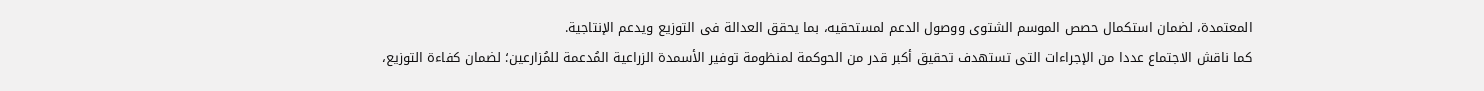المعتمدة، لضمان استكمال حصص الموسم الشتوى ووصول الدعم لمستحقيه، بما يحقق العدالة فى التوزيع ويدعم الإنتاجية.
كما ناقش الاجتماع عددا من الإجراءات التى تستهدف تحقيق أكبر قدر من الحوكمة لمنظومة توفير الأسمدة الزراعية المُدعمة للمُزارعين؛ لضمان كفاءة التوزيع،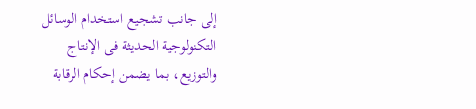إلى جانب تشجيع استخدام الوسائل التكنولوجية الحديثة فى الإنتاج والتوزيع، بما يضمن إحكام الرقابة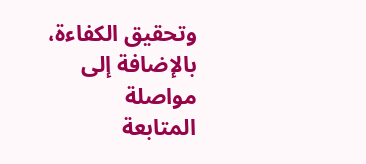وتحقيق الكفاءة، بالإضافة إلى مواصلة المتابعة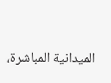الميدانية المباشرة،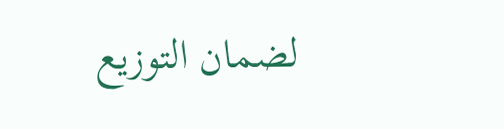لضمان التوزيع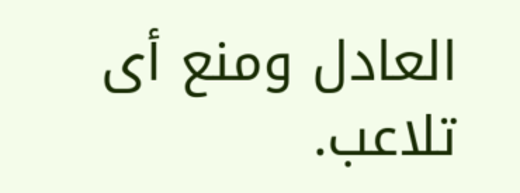العادل ومنع أى تلاعب.